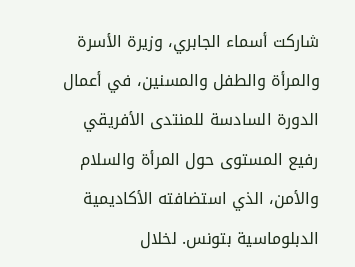شاركت أسماء الجابري، وزيرة الأسرة والمرأة والطفل والمسنين، في أعمال الدورة السادسة للمنتدى الأفريقي رفيع المستوى حول المرأة والسلام والأمن، الذي استضافته الأكاديمية الدبلوماسية بتونس. لخلال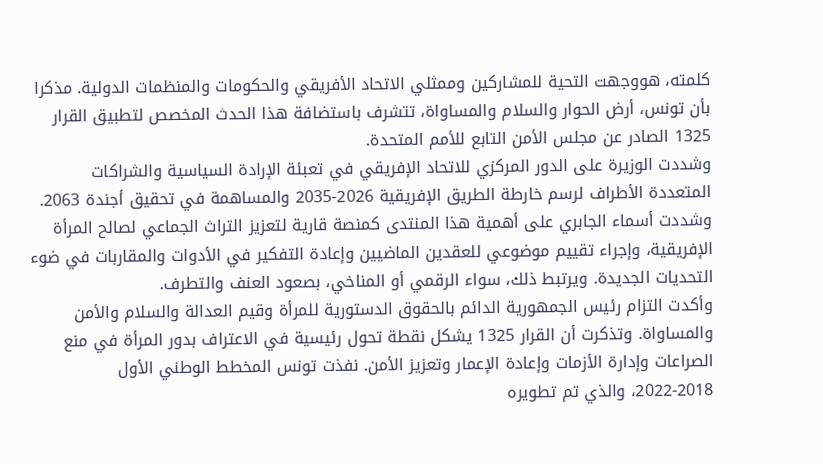كلمته، هووجهت التحية للمشاركين وممثلي الاتحاد الأفريقي والحكومات والمنظمات الدولية. مذكرا بأن تونس، أرض الحوار والسلام والمساواة، تتشرف باستضافة هذا الحدث المخصص لتطبيق القرار 1325 الصادر عن مجلس الأمن التابع للأمم المتحدة.
وشددت الوزيرة على الدور المركزي للاتحاد الإفريقي في تعبئة الإرادة السياسية والشراكات المتعددة الأطراف لرسم خارطة الطريق الإفريقية 2026-2035 والمساهمة في تحقيق أجندة 2063. وشددت أسماء الجابري على أهمية هذا المنتدى كمنصة قارية لتعزيز التراث الجماعي لصالح المرأة الإفريقية، وإجراء تقييم موضوعي للعقدين الماضيين وإعادة التفكير في الأدوات والمقاربات في ضوء التحديات الجديدة. ويرتبط ذلك، سواء الرقمي أو المناخي، بصعود العنف والتطرف.
وأكدت التزام رئيس الجمهورية الدائم بالحقوق الدستورية للمرأة وقيم العدالة والسلام والأمن والمساواة. وتذكرت أن القرار 1325 يشكل نقطة تحول رئيسية في الاعتراف بدور المرأة في منع الصراعات وإدارة الأزمات وإعادة الإعمار وتعزيز الأمن. نفذت تونس المخطط الوطني الأول 2018-2022، والذي تم تطويره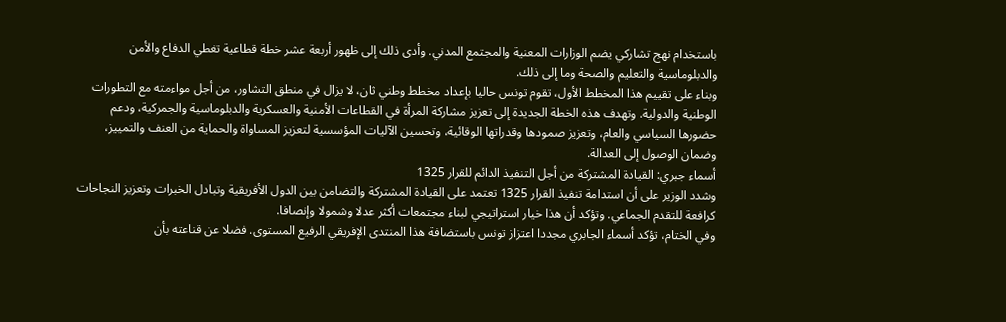باستخدام نهج تشاركي يضم الوزارات المعنية والمجتمع المدني. وأدى ذلك إلى ظهور أربعة عشر خطة قطاعية تغطي الدفاع والأمن والدبلوماسية والتعليم والصحة وما إلى ذلك.
وبناء على تقييم هذا المخطط الأول، تقوم تونس حاليا بإعداد مخطط وطني ثان، لا يزال في منطق التشاور، من أجل مواءمته مع التطورات الوطنية والدولية. وتهدف هذه الخطة الجديدة إلى تعزيز مشاركة المرأة في القطاعات الأمنية والعسكرية والدبلوماسية والجمركية، ودعم حضورها السياسي والعام، وتعزيز صمودها وقدراتها الوقائية، وتحسين الآليات المؤسسية لتعزيز المساواة والحماية من العنف والتمييز، وضمان الوصول إلى العدالة.
أسماء جبري: القيادة المشتركة من أجل التنفيذ الدائم للقرار 1325
وشدد الوزير على أن استدامة تنفيذ القرار 1325 تعتمد على القيادة المشتركة والتضامن بين الدول الأفريقية وتبادل الخبرات وتعزيز النجاحات كرافعة للتقدم الجماعي. وتؤكد أن هذا خيار استراتيجي لبناء مجتمعات أكثر عدلا وشمولا وإنصافا.
وفي الختام، تؤكد أسماء الجابري مجددا اعتزاز تونس باستضافة هذا المنتدى الإفريقي الرفيع المستوى. فضلا عن قناعته بأن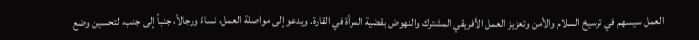العمل سيسهم في ترسيخ السلام والأمن وتعزيز العمل الأفريقي المشترك والنهوض بقضية المرأة في القارة. ويدعو إلى مواصلة العمل، نساءً ورجالاً، جنباً إلى جنب، لتحسين وضع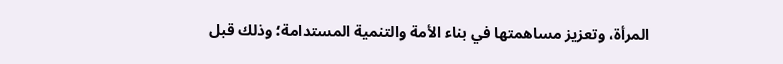المرأة، وتعزيز مساهمتها في بناء الأمة والتنمية المستدامة؛ وذلك قبل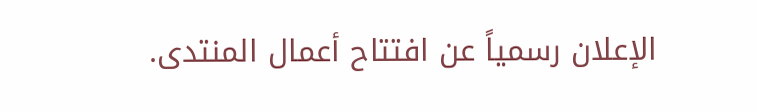الإعلان رسمياً عن افتتاح أعمال المنتدى.